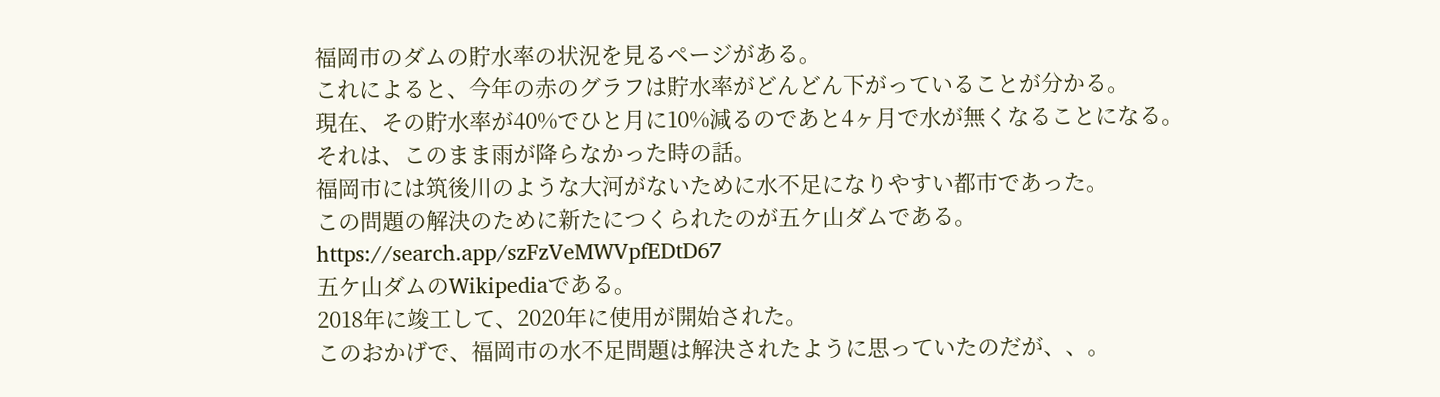福岡市のダムの貯水率の状況を見るページがある。
これによると、今年の赤のグラフは貯水率がどんどん下がっていることが分かる。
現在、その貯水率が40%でひと月に10%減るのであと4ヶ月で水が無くなることになる。
それは、このまま雨が降らなかった時の話。
福岡市には筑後川のような大河がないために水不足になりやすい都市であった。
この問題の解決のために新たにつくられたのが五ケ山ダムである。
https://search.app/szFzVeMWVpfEDtD67
五ケ山ダムのWikipediaである。
2018年に竣工して、2020年に使用が開始された。
このおかげで、福岡市の水不足問題は解決されたように思っていたのだが、、。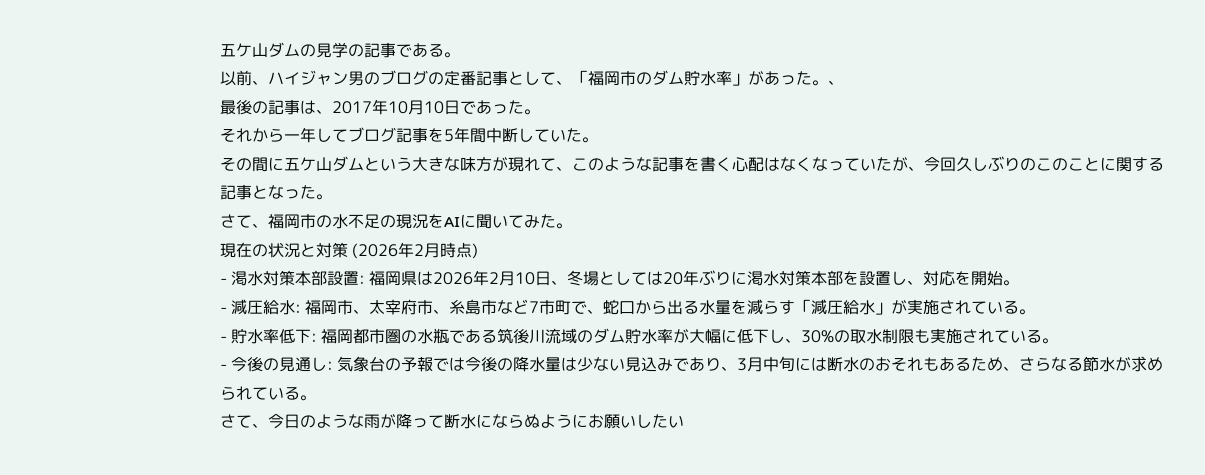五ケ山ダムの見学の記事である。
以前、ハイジャン男のブログの定番記事として、「福岡市のダム貯水率」があった。、
最後の記事は、2017年10月10日であった。
それから一年してブログ記事を5年間中断していた。
その間に五ケ山ダムという大きな味方が現れて、このような記事を書く心配はなくなっていたが、今回久しぶりのこのことに関する記事となった。
さて、福岡市の水不足の現況をAIに聞いてみた。
現在の状況と対策 (2026年2月時点)
- 渇水対策本部設置: 福岡県は2026年2月10日、冬場としては20年ぶりに渇水対策本部を設置し、対応を開始。
- 減圧給水: 福岡市、太宰府市、糸島市など7市町で、蛇口から出る水量を減らす「減圧給水」が実施されている。
- 貯水率低下: 福岡都市圏の水瓶である筑後川流域のダム貯水率が大幅に低下し、30%の取水制限も実施されている。
- 今後の見通し: 気象台の予報では今後の降水量は少ない見込みであり、3月中旬には断水のおそれもあるため、さらなる節水が求められている。
さて、今日のような雨が降って断水にならぬようにお願いしたい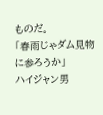ものだ。
「春雨じゃダム見物に参ろうか」
ハイジャン男